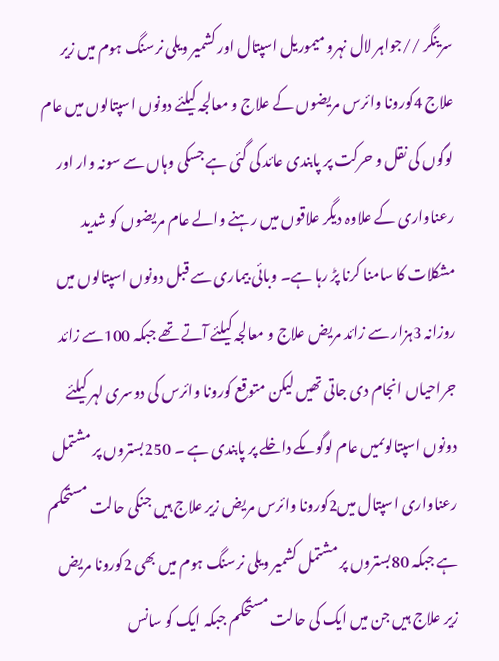سرینگر //جواہر لال نہرو میموریل اسپتال اور کشمیر ویلی نرسنگ ہوم میں زیر علاج 4کورونا وائرس مریضوں کے علاج و معالجہ کیلئے دونوں اسپتالوں میں عام لوگوں کی نقل و حرکت پر پابندی عائد کی گئی ہے جسکی وہاں سے سونہ وار اور رعناواری کے علاوہ دیگر علاقوں میں رہنے والے عام مریضوں کو شدید مشکلات کا سامنا کرنا پڑ رہا ہے۔ وبائی بیماری سے قبل دونوں اسپتالوں میں روزانہ 3ہزار سے زائد مریض علاج و معالجہ کیلئے آتے تھے جبکہ 100سے زائد جراحیاں انجام دی جاتی تھیں لیکن متوقع کورونا وائرس کی دوسری لہر کیلئے دونوں اسپتالوںمیں عام لوگوںکے داخلے پر پابندی ہے ۔ 250بستروں پر مشتمل رعناواری اسپتال میں2کورونا وائرس مریض زیر علاج ہیں جنکی حالت مستحکم ہے جبکہ 80بستروں پر مشتمل کشمیر ویلی نرسنگ ہوم میں بھی 2کورونا مریض زیر علاج ہیں جن میں ایک کی حالت مستحکم جبکہ ایک کو سانس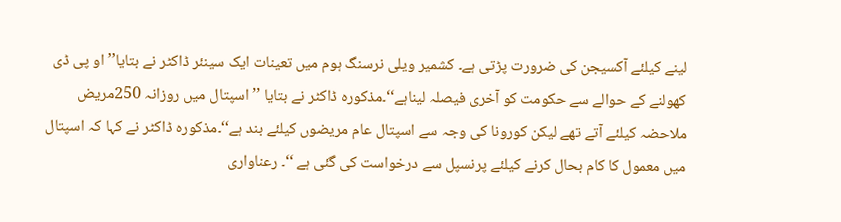لینے کیلئے آکسیجن کی ضرورت پڑتی ہے۔ کشمیر ویلی نرسنگ ہوم میں تعینات ایک سینئر ڈاکٹر نے بتایا’’ او پی ڈی کھولنے کے حوالے سے حکومت کو آخری فیصلہ لیناہے‘‘۔مذکورہ ڈاکٹر نے بتایا ’’ اسپتال میں روزانہ 250مریض ملاحضہ کیلئے آتے تھے لیکن کورونا کی وجہ سے اسپتال عام مریضوں کیلئے بند ہے‘‘۔مذکورہ ڈاکٹر نے کہا کہ اسپتال میں معمول کا کام بحال کرنے کیلئے پرنسپل سے درخواست کی گئی ہے ‘‘۔ رعناواری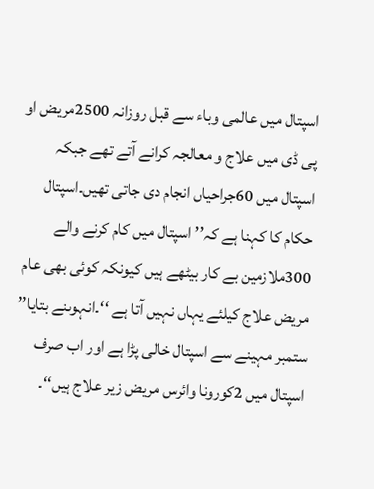اسپتال میں عالمی وباء سے قبل روزانہ 2500مریض او پی ڈی میں علاج و معالجہ کرانے آتے تھے جبکہ اسپتال میں 60جراحیاں انجام دی جاتی تھیں۔اسپتال حکام کا کہنا ہے کہ’’ اسپتال میں کام کرنے والے 300ملازمین بے کار بیٹھے ہیں کیونکہ کوئی بھی عام مریض علاج کیلئے یہاں نہیں آتا ہے ‘‘۔انہوںنے بتایا’’ ستمبر مہینے سے اسپتال خالی پڑا ہے اور اب صرف اسپتال میں 2کورونا وائرس مریض زیر علاج ہیں‘‘۔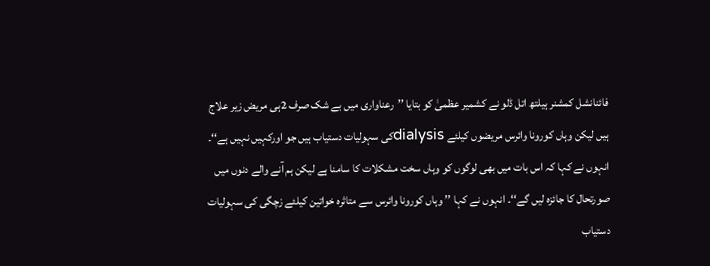فائنانشل کمشنر ہیلتھ اتل ڈلو نے کشمیر عظمیٰ کو بتایا ’’رعناواری میں بے شک صرف 2ہی مریض زیر علاج ہیں لیکن وہاں کورونا وائرس مریضوں کیلئے dialysisکی سہولیات دستیاب ہیں جو اورکہیں نہیں ہے‘‘۔ انہوں نے کہا کہ اس بات میں بھی لوگوں کو وہاں سخت مشکلات کا سامنا ہے لیکن ہم آنے والے دنوں میں صورتحال کا جائزہ لیں گے‘‘۔ انہوں نے کہا ’’ وہاں کورونا وائرس سے متاثرہ خواتین کیلئے زچگی کی سہولیات دستیاب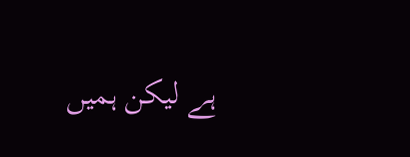ہے لیکن ہمیں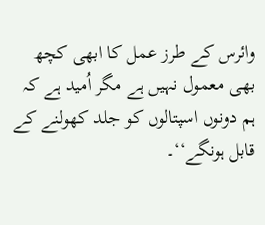وائرس کے طرز عمل کا ابھی کچھ بھی معمول نہیں ہے مگر اُمید ہے کہ ہم دونوں اسپتالوں کو جلد کھولنے کے قابل ہونگے‘‘۔